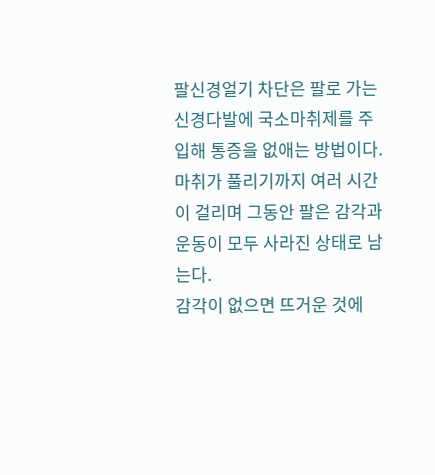팔신경얼기 차단은 팔로 가는 신경다발에 국소마취제를 주입해 통증을 없애는 방법이다. 마취가 풀리기까지 여러 시간이 걸리며 그동안 팔은 감각과 운동이 모두 사라진 상태로 남는다.
감각이 없으면 뜨거운 것에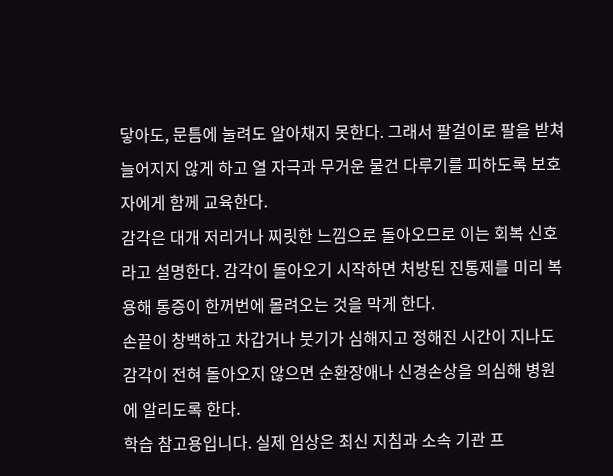닿아도, 문틈에 눌려도 알아채지 못한다. 그래서 팔걸이로 팔을 받쳐 늘어지지 않게 하고 열 자극과 무거운 물건 다루기를 피하도록 보호자에게 함께 교육한다.
감각은 대개 저리거나 찌릿한 느낌으로 돌아오므로 이는 회복 신호라고 설명한다. 감각이 돌아오기 시작하면 처방된 진통제를 미리 복용해 통증이 한꺼번에 몰려오는 것을 막게 한다.
손끝이 창백하고 차갑거나 붓기가 심해지고 정해진 시간이 지나도 감각이 전혀 돌아오지 않으면 순환장애나 신경손상을 의심해 병원에 알리도록 한다.
학습 참고용입니다. 실제 임상은 최신 지침과 소속 기관 프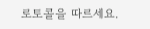로토콜을 따르세요.